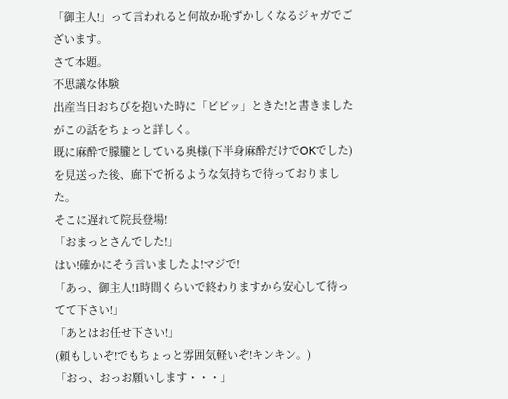「御主人!」って言われると何故か恥ずかしくなるジャガでございます。
さて本題。
不思議な体験
出産当日おちびを抱いた時に「ビビッ」ときた!と書きましたがこの話をちょっと詳しく。
既に麻酔で朦朧としている奥様(下半身麻酔だけでOKでした)を見送った後、廊下で祈るような気持ちで待っておりました。
そこに遅れて院長登場!
「おまっとさんでした!」
はい!確かにそう言いましたよ!マジで!
「あっ、御主人!1時間くらいで終わりますから安心して待ってて下さい!」
「あとはお任せ下さい!」
(頼もしいぞ!でもちょっと雰囲気軽いぞ!キンキン。)
「おっ、おっお願いします・・・」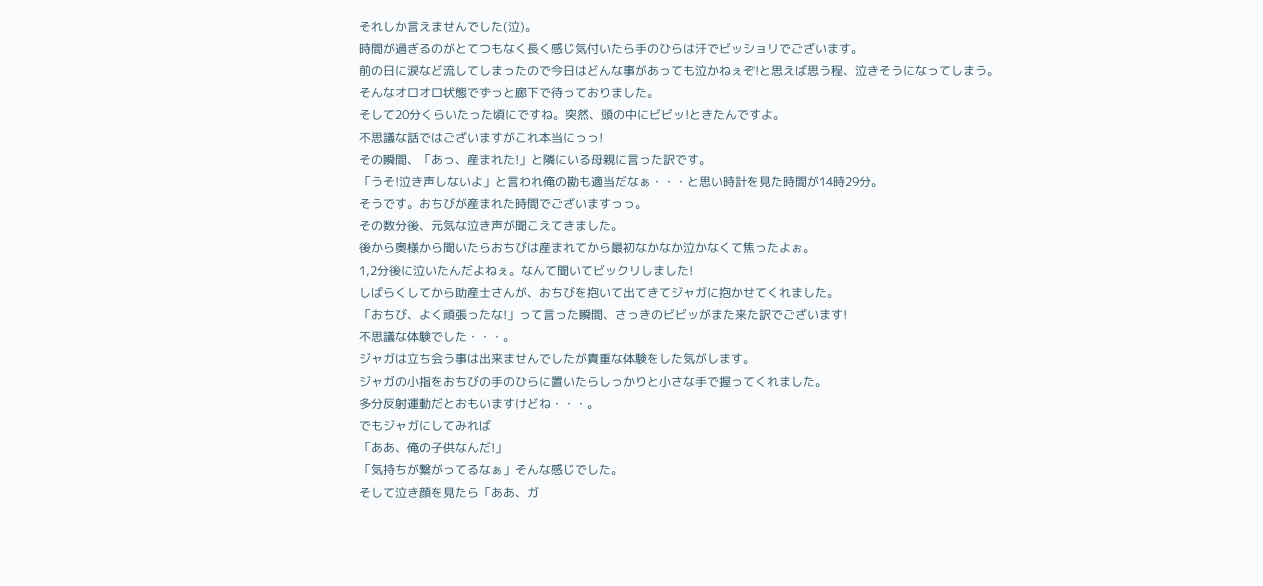それしか言えませんでした(泣)。
時間が過ぎるのがとてつもなく長く感じ気付いたら手のひらは汗でビッショリでございます。
前の日に涙など流してしまったので今日はどんな事があっても泣かねぇぞ!と思えば思う程、泣きそうになってしまう。
そんなオロオロ状態でずっと廊下で待っておりました。
そして20分くらいたった頃にですね。突然、頭の中にビビッ!ときたんですよ。
不思議な話ではございますがこれ本当にっっ!
その瞬間、「あっ、産まれた!」と隣にいる母親に言った訳です。
「うそ!泣き声しないよ」と言われ俺の勘も適当だなぁ・・・と思い時計を見た時間が14時29分。
そうです。おちびが産まれた時間でございますっっ。
その数分後、元気な泣き声が聞こえてきました。
後から奥様から聞いたらおちびは産まれてから最初なかなか泣かなくて焦ったよぉ。
1,2分後に泣いたんだよねぇ。なんて聞いてビックリしました!
しばらくしてから助産士さんが、おちびを抱いて出てきてジャガに抱かせてくれました。
「おちび、よく頑張ったな!」って言った瞬間、さっきのビビッがまた来た訳でございます!
不思議な体験でした・・・。
ジャガは立ち会う事は出来ませんでしたが貴重な体験をした気がします。
ジャガの小指をおちびの手のひらに置いたらしっかりと小さな手で握ってくれました。
多分反射運動だとおもいますけどね・・・。
でもジャガにしてみれば
「ああ、俺の子供なんだ!」
「気持ちが繋がってるなぁ」そんな感じでした。
そして泣き顔を見たら「ああ、ガ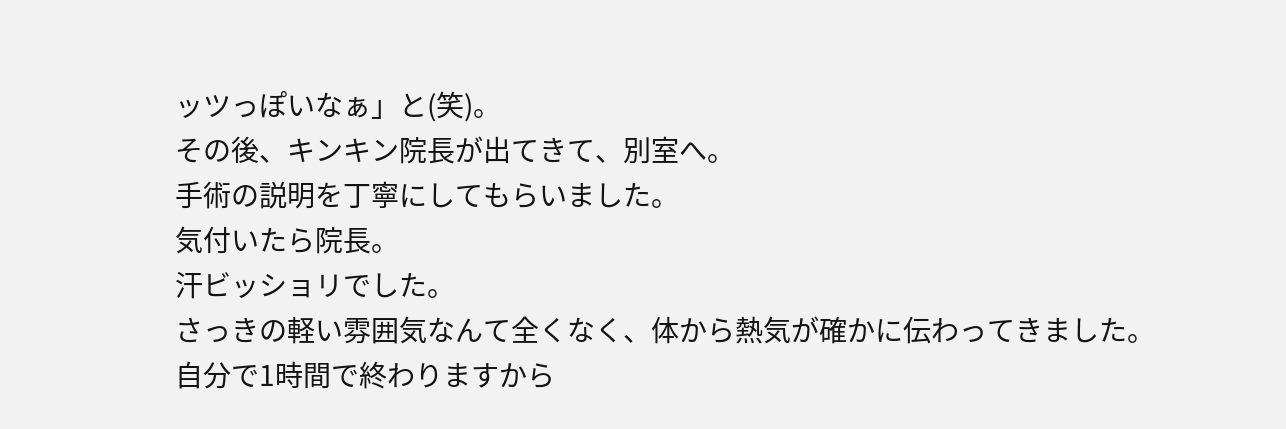ッツっぽいなぁ」と(笑)。
その後、キンキン院長が出てきて、別室へ。
手術の説明を丁寧にしてもらいました。
気付いたら院長。
汗ビッショリでした。
さっきの軽い雰囲気なんて全くなく、体から熱気が確かに伝わってきました。
自分で1時間で終わりますから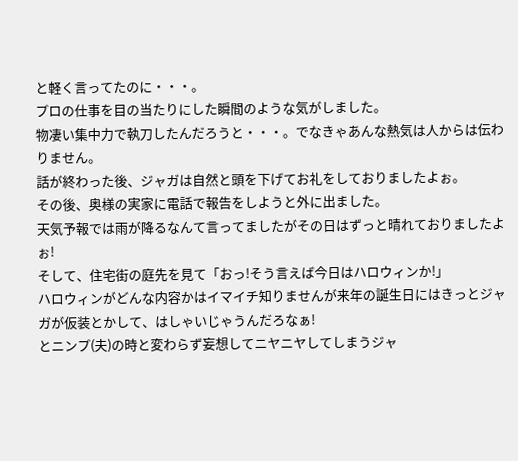と軽く言ってたのに・・・。
プロの仕事を目の当たりにした瞬間のような気がしました。
物凄い集中力で執刀したんだろうと・・・。でなきゃあんな熱気は人からは伝わりません。
話が終わった後、ジャガは自然と頭を下げてお礼をしておりましたよぉ。
その後、奥様の実家に電話で報告をしようと外に出ました。
天気予報では雨が降るなんて言ってましたがその日はずっと晴れておりましたよぉ!
そして、住宅街の庭先を見て「おっ!そう言えば今日はハロウィンか!」
ハロウィンがどんな内容かはイマイチ知りませんが来年の誕生日にはきっとジャガが仮装とかして、はしゃいじゃうんだろなぁ!
とニンプ(夫)の時と変わらず妄想してニヤニヤしてしまうジャ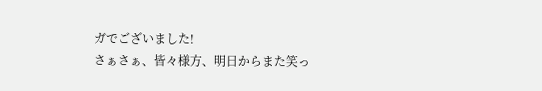ガでございました!
さぁさぁ、皆々様方、明日からまた笑っ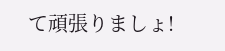て頑張りましょ!